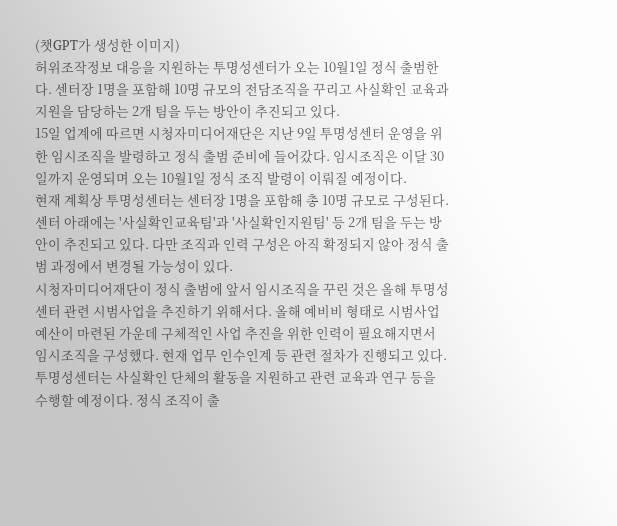(챗GPT가 생성한 이미지)
허위조작정보 대응을 지원하는 투명성센터가 오는 10월1일 정식 출범한다. 센터장 1명을 포함해 10명 규모의 전담조직을 꾸리고 사실확인 교육과 지원을 담당하는 2개 팀을 두는 방안이 추진되고 있다.
15일 업계에 따르면 시청자미디어재단은 지난 9일 투명성센터 운영을 위한 임시조직을 발령하고 정식 출범 준비에 들어갔다. 임시조직은 이달 30일까지 운영되며 오는 10월1일 정식 조직 발령이 이뤄질 예정이다.
현재 계획상 투명성센터는 센터장 1명을 포함해 총 10명 규모로 구성된다. 센터 아래에는 '사실확인교육팀'과 '사실확인지원팀' 등 2개 팀을 두는 방안이 추진되고 있다. 다만 조직과 인력 구성은 아직 확정되지 않아 정식 출범 과정에서 변경될 가능성이 있다.
시청자미디어재단이 정식 출범에 앞서 임시조직을 꾸린 것은 올해 투명성센터 관련 시범사업을 추진하기 위해서다. 올해 예비비 형태로 시범사업 예산이 마련된 가운데 구체적인 사업 추진을 위한 인력이 필요해지면서 임시조직을 구성했다. 현재 업무 인수인계 등 관련 절차가 진행되고 있다.
투명성센터는 사실확인 단체의 활동을 지원하고 관련 교육과 연구 등을 수행할 예정이다. 정식 조직이 출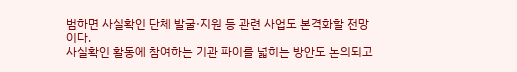범하면 사실확인 단체 발굴·지원 등 관련 사업도 본격화할 전망이다.
사실확인 활동에 참여하는 기관 파이를 넓히는 방안도 논의되고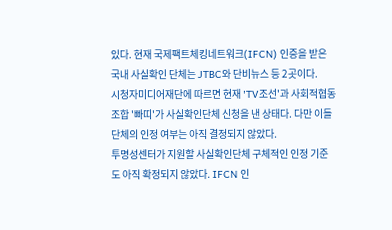있다. 현재 국제팩트체킹네트워크(IFCN) 인증을 받은 국내 사실확인 단체는 JTBC와 단비뉴스 등 2곳이다.
시청자미디어재단에 따르면 현재 'TV조선'과 사회적협동조합 '빠띠'가 사실확인단체 신청을 낸 상태다. 다만 이들 단체의 인정 여부는 아직 결정되지 않았다.
투명성센터가 지원할 사실확인단체 구체적인 인정 기준도 아직 확정되지 않았다. IFCN 인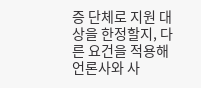증 단체로 지원 대상을 한정할지, 다른 요건을 적용해 언론사와 사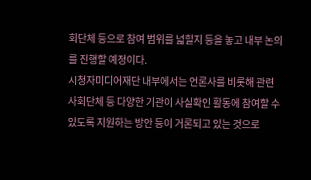회단체 등으로 참여 범위를 넓힐지 등을 놓고 내부 논의를 진행할 예정이다.
시청자미디어재단 내부에서는 언론사를 비롯해 관련 사회단체 등 다양한 기관이 사실확인 활동에 참여할 수 있도록 지원하는 방안 등이 거론되고 있는 것으로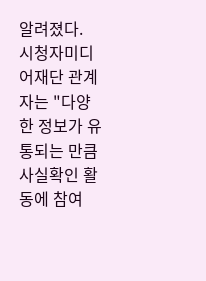알려졌다.
시청자미디어재단 관계자는 "다양한 정보가 유통되는 만큼 사실확인 활동에 참여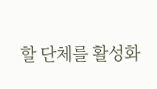할 단체를 활성화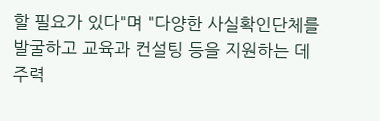할 필요가 있다"며 "다양한 사실확인단체를 발굴하고 교육과 컨설팅 등을 지원하는 데 주력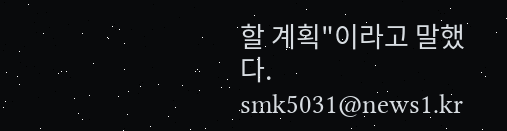할 계획"이라고 말했다.
smk5031@news1.kr